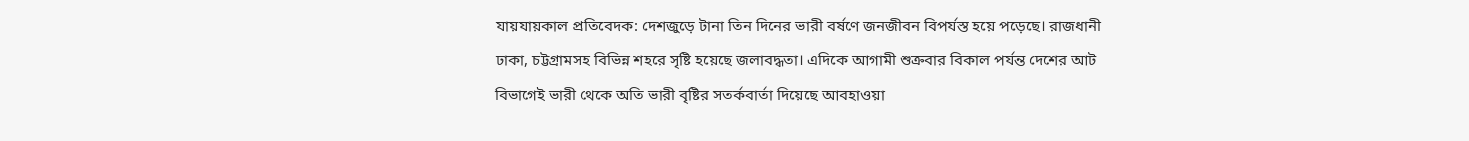যায়যায়কাল প্রতিবেদক: দেশজুড়ে টানা তিন দিনের ভারী বর্ষণে জনজীবন বিপর্যস্ত হয়ে পড়েছে। রাজধানী ঢাকা, চট্টগ্রামসহ বিভিন্ন শহরে সৃষ্টি হয়েছে জলাবদ্ধতা। এদিকে আগামী শুক্রবার বিকাল পর্যন্ত দেশের আট বিভাগেই ভারী থেকে অতি ভারী বৃষ্টির সতর্কবার্তা দিয়েছে আবহাওয়া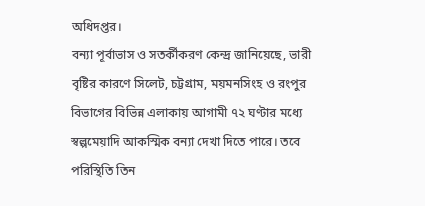অধিদপ্তর।
বন্যা পূর্বাভাস ও সতর্কীকরণ কেন্দ্র জানিয়েছে, ভারী বৃষ্টির কারণে সিলেট, চট্টগ্রাম, ময়মনসিংহ ও রংপুর বিভাগের বিভিন্ন এলাকায় আগামী ৭২ ঘণ্টার মধ্যে স্বল্পমেয়াদি আকস্মিক বন্যা দেখা দিতে পারে। তবে পরিস্থিতি তিন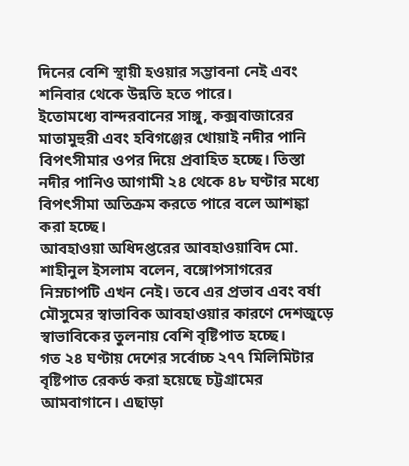দিনের বেশি স্থায়ী হওয়ার সম্ভাবনা নেই এবং শনিবার থেকে উন্নতি হতে পারে।
ইতোমধ্যে বান্দরবানের সাঙ্গু, কক্সবাজারের মাতামুহুরী এবং হবিগঞ্জের খোয়াই নদীর পানি বিপৎসীমার ওপর দিয়ে প্রবাহিত হচ্ছে। তিস্তা নদীর পানিও আগামী ২৪ থেকে ৪৮ ঘণ্টার মধ্যে বিপৎসীমা অতিক্রম করতে পারে বলে আশঙ্কা করা হচ্ছে।
আবহাওয়া অধিদপ্তরের আবহাওয়াবিদ মো. শাহীনুল ইসলাম বলেন, বঙ্গোপসাগরের নিম্নচাপটি এখন নেই। তবে এর প্রভাব এবং বর্ষা মৌসুমের স্বাভাবিক আবহাওয়ার কারণে দেশজুড়ে স্বাভাবিকের তুলনায় বেশি বৃষ্টিপাত হচ্ছে।
গত ২৪ ঘণ্টায় দেশের সর্বোচ্চ ২৭৭ মিলিমিটার বৃষ্টিপাত রেকর্ড করা হয়েছে চট্টগ্রামের আমবাগানে। এছাড়া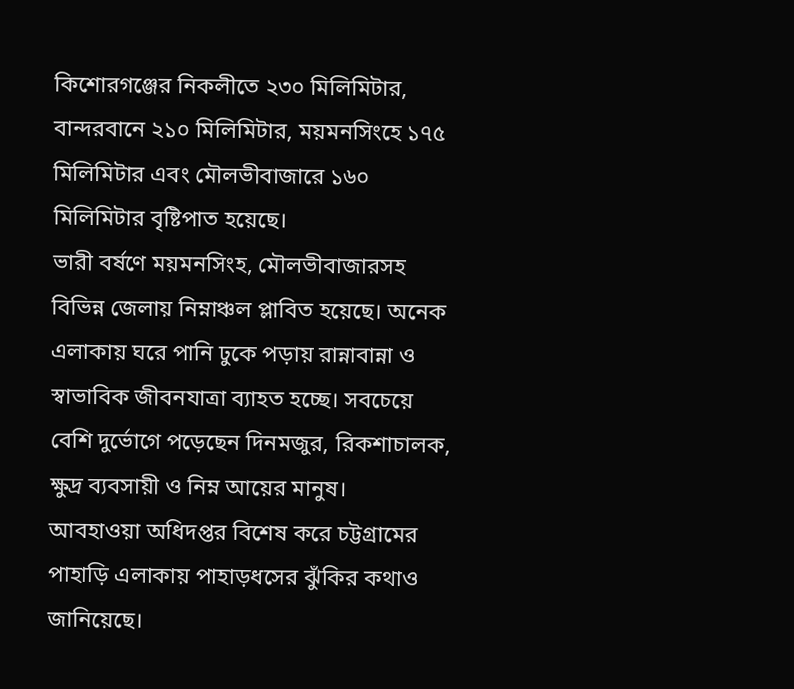কিশোরগঞ্জের নিকলীতে ২৩০ মিলিমিটার, বান্দরবানে ২১০ মিলিমিটার, ময়মনসিংহে ১৭৫ মিলিমিটার এবং মৌলভীবাজারে ১৬০ মিলিমিটার বৃষ্টিপাত হয়েছে।
ভারী বর্ষণে ময়মনসিংহ, মৌলভীবাজারসহ বিভিন্ন জেলায় নিম্নাঞ্চল প্লাবিত হয়েছে। অনেক এলাকায় ঘরে পানি ঢুকে পড়ায় রান্নাবান্না ও স্বাভাবিক জীবনযাত্রা ব্যাহত হচ্ছে। সবচেয়ে বেশি দুর্ভোগে পড়েছেন দিনমজুর, রিকশাচালক, ক্ষুদ্র ব্যবসায়ী ও নিম্ন আয়ের মানুষ।
আবহাওয়া অধিদপ্তর বিশেষ করে চট্টগ্রামের পাহাড়ি এলাকায় পাহাড়ধসের ঝুঁকির কথাও জানিয়েছে।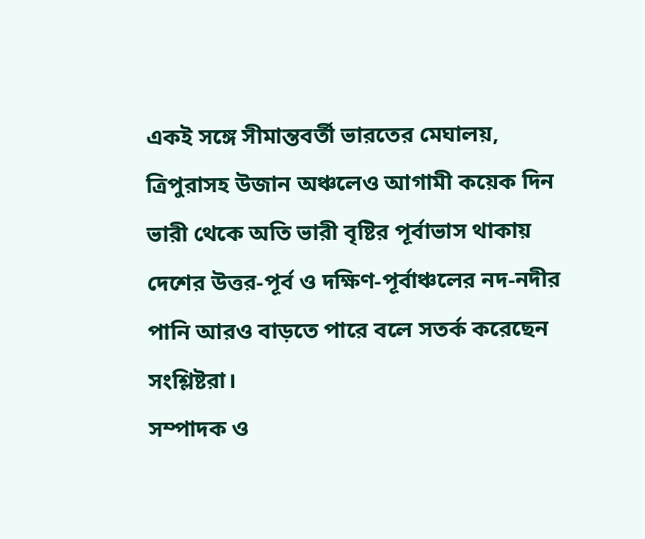একই সঙ্গে সীমান্তবর্তী ভারতের মেঘালয়, ত্রিপুরাসহ উজান অঞ্চলেও আগামী কয়েক দিন ভারী থেকে অতি ভারী বৃষ্টির পূর্বাভাস থাকায় দেশের উত্তর-পূর্ব ও দক্ষিণ-পূর্বাঞ্চলের নদ-নদীর পানি আরও বাড়তে পারে বলে সতর্ক করেছেন সংশ্লিষ্টরা।
সম্পাদক ও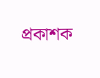প্রকাশক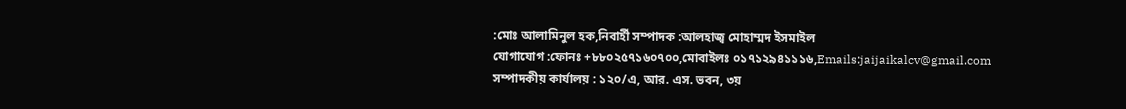:মোঃ আলামিনুল হক,নিবার্হী সম্পাদক :আলহাজ্ব মোহাম্মদ ইসমাইল
যোগাযোগ :ফোনঃ +৮৮০২৫৭১৬০৭০০,মোবাইলঃ ০১৭১২৯৪১১১৬,Emails:jaijaikalcv@gmail.com
সম্পাদকীয় কার্যালয় : ১২০/এ, আর. এস. ভবন, ৩য়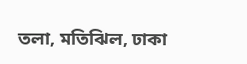তলা, মতিঝিল, ঢাকা